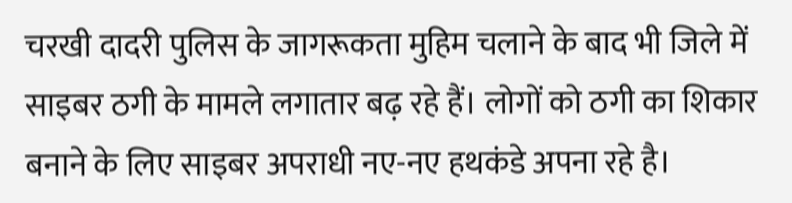चरखी दादरी पुलिस के जागरूकता मुहिम चलाने के बाद भी जिले में साइबर ठगी के मामले लगातार बढ़ रहे हैं। लोगों को ठगी का शिकार बनाने के लिए साइबर अपराधी नए-नए हथकंडे अपना रहे है।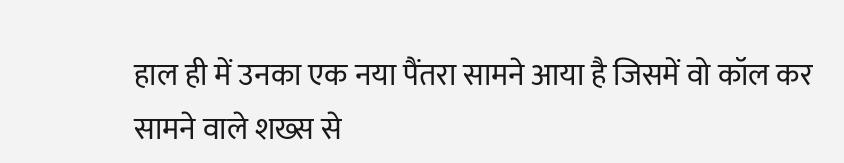हाल ही में उनका एक नया पैंतरा सामने आया है जिसमें वो कॉल कर सामने वाले शख्स से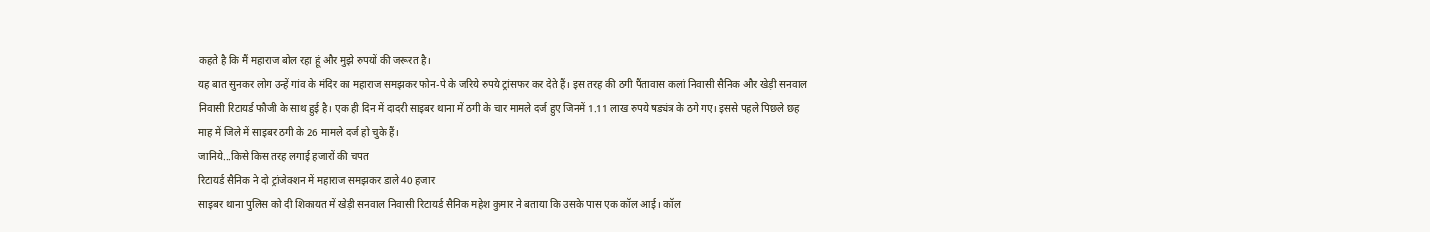कहते है कि मैं महाराज बोल रहा हूं और मुझे रुपयों की जरूरत है।
यह बात सुनकर लोग उन्हें गांव के मंदिर का महाराज समझकर फोन-पे के जरिये रुपये ट्रांसफर कर देते हैं। इस तरह की ठगी पैंतावास कलां निवासी सैनिक और खेड़ी सनवाल निवासी रिटायर्ड फौजी के साथ हुई है। एक ही दिन में दादरी साइबर थाना में ठगी के चार मामले दर्ज हुए जिनमें 1.11 लाख रुपये षड्यंत्र के ठगे गए। इससे पहले पिछले छह माह में जिले में साइबर ठगी के 26 मामले दर्ज हो चुके हैं।
जानिये...किसे किस तरह लगाई हजारों की चपत
रिटायर्ड सैनिक ने दो ट्रांजेक्शन में महाराज समझकर डाले 40 हजार
साइबर थाना पुलिस को दी शिकायत में खेड़ी सनवाल निवासी रिटायर्ड सैनिक महेश कुमार ने बताया कि उसके पास एक कॉल आई। कॉल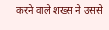करने वाले शख्स ने उससे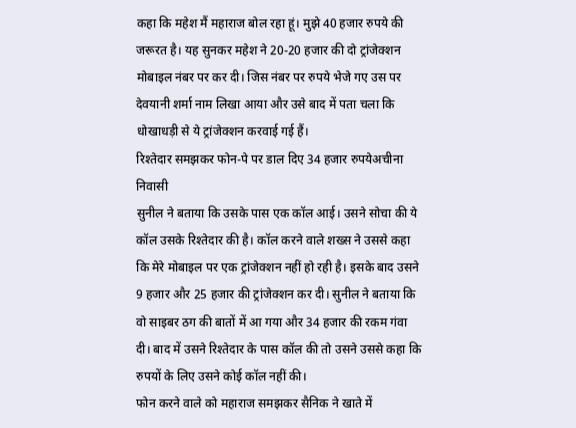कहा कि महेश मैं महाराज बोल रहा हूं। मुझे 40 हजार रुपये की जरूरत है। यह सुनकर महेश ने 20-20 हजार की दो ट्रांजेक्शन मोबाइल नंबर पर कर दी। जिस नंबर पर रुपये भेजे गए उस पर देवयानी शर्मा नाम लिखा आया और उसे बाद में पता चला कि धोखाधड़ी से ये ट्रांजेक्शन करवाई गई हैं।
रिश्तेदार समझकर फोन-पे पर डाल दिए 34 हजार रुपयेअचीना निवासी
सुनील ने बताया कि उसके पास एक कॉल आई। उसने सोचा की ये कॉल उसके रिश्तेदार की है। कॉल करने वाले शख्स ने उससे कहा कि मेरे मोबाइल पर एक ट्रांजेक्शन नहीं हो रही है। इसके बाद उसने 9 हजार और 25 हजार की ट्रांजेक्शन कर दी। सुनील ने बताया कि वो साइबर ठग की बातों में आ गया और 34 हजार की रकम गंवा दी। बाद में उसने रिश्तेदार के पास कॉल की तो उसने उससे कहा कि रुपयों के लिए उसने कोई कॉल नहीं की।
फोन करने वाले को महाराज समझकर सैनिक ने खाते में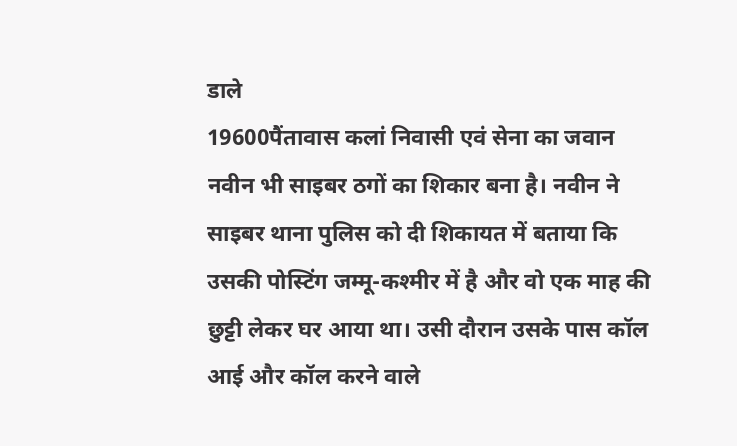डाले
19600पैंतावास कलां निवासी एवं सेना का जवान नवीन भी साइबर ठगों का शिकार बना है। नवीन ने साइबर थाना पुलिस को दी शिकायत में बताया कि उसकी पोस्टिंग जम्मू-कश्मीर में है और वो एक माह की छुट्टी लेकर घर आया था। उसी दौरान उसके पास कॉल आई और कॉल करने वाले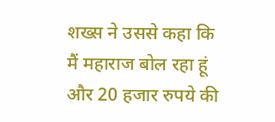शख्स ने उससे कहा कि मैं महाराज बोल रहा हूं और 20 हजार रुपये की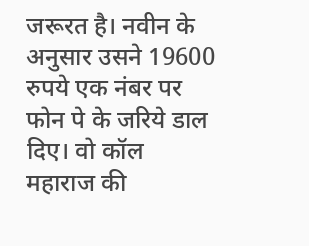जरूरत है। नवीन के अनुसार उसने 19600 रुपये एक नंबर पर फोन पे के जरिये डाल दिए। वो कॉल महाराज की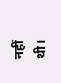नहीं
थी।